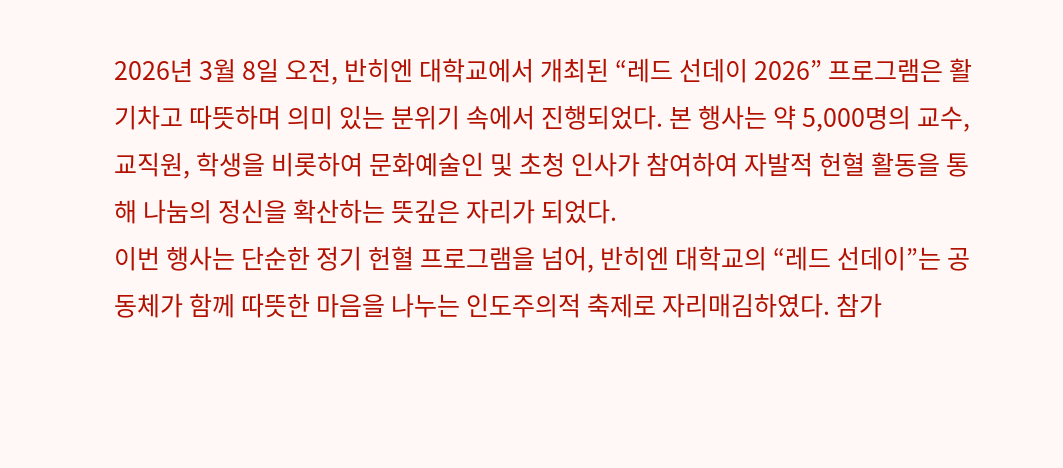2026년 3월 8일 오전, 반히엔 대학교에서 개최된 “레드 선데이 2026” 프로그램은 활기차고 따뜻하며 의미 있는 분위기 속에서 진행되었다. 본 행사는 약 5,000명의 교수, 교직원, 학생을 비롯하여 문화예술인 및 초청 인사가 참여하여 자발적 헌혈 활동을 통해 나눔의 정신을 확산하는 뜻깊은 자리가 되었다.
이번 행사는 단순한 정기 헌혈 프로그램을 넘어, 반히엔 대학교의 “레드 선데이”는 공동체가 함께 따뜻한 마음을 나누는 인도주의적 축제로 자리매김하였다. 참가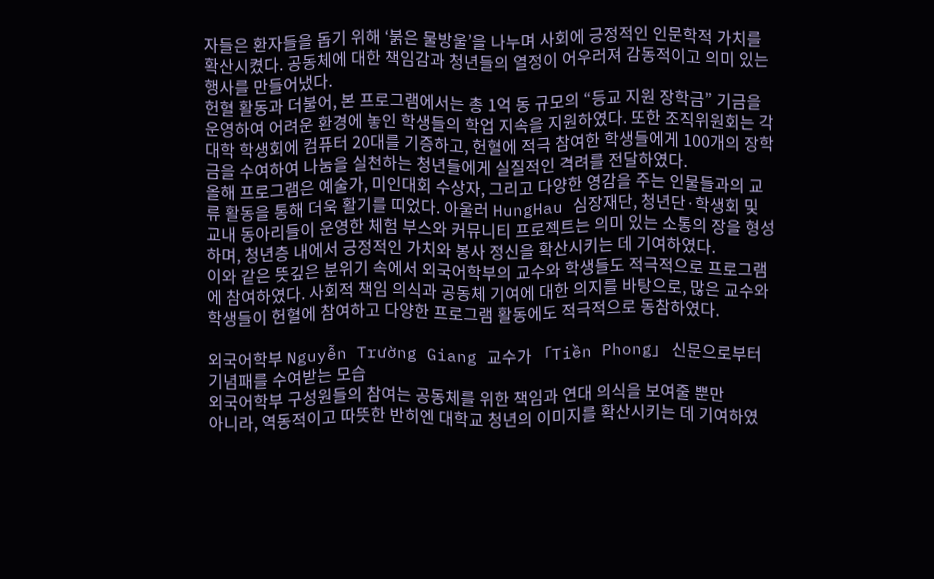자들은 환자들을 돕기 위해 ‘붉은 물방울’을 나누며 사회에 긍정적인 인문학적 가치를 확산시켰다. 공동체에 대한 책임감과 청년들의 열정이 어우러져 감동적이고 의미 있는 행사를 만들어냈다.
헌혈 활동과 더불어, 본 프로그램에서는 총 1억 동 규모의 “등교 지원 장학금” 기금을 운영하여 어려운 환경에 놓인 학생들의 학업 지속을 지원하였다. 또한 조직위원회는 각 대학 학생회에 컴퓨터 20대를 기증하고, 헌혈에 적극 참여한 학생들에게 100개의 장학금을 수여하여 나눔을 실천하는 청년들에게 실질적인 격려를 전달하였다.
올해 프로그램은 예술가, 미인대회 수상자, 그리고 다양한 영감을 주는 인물들과의 교류 활동을 통해 더욱 활기를 띠었다. 아울러 HungHau 심장재단, 청년단·학생회 및 교내 동아리들이 운영한 체험 부스와 커뮤니티 프로젝트는 의미 있는 소통의 장을 형성하며, 청년층 내에서 긍정적인 가치와 봉사 정신을 확산시키는 데 기여하였다.
이와 같은 뜻깊은 분위기 속에서 외국어학부의 교수와 학생들도 적극적으로 프로그램에 참여하였다. 사회적 책임 의식과 공동체 기여에 대한 의지를 바탕으로, 많은 교수와 학생들이 헌혈에 참여하고 다양한 프로그램 활동에도 적극적으로 동참하였다.

외국어학부 Nguyễn Trường Giang 교수가 「Tiền Phong」 신문으로부터 기념패를 수여받는 모습
외국어학부 구성원들의 참여는 공동체를 위한 책임과 연대 의식을 보여줄 뿐만
아니라, 역동적이고 따뜻한 반히엔 대학교 청년의 이미지를 확산시키는 데 기여하였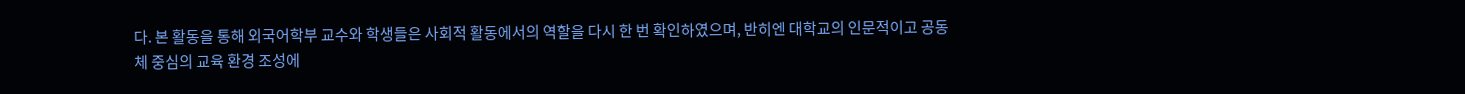다. 본 활동을 통해 외국어학부 교수와 학생들은 사회적 활동에서의 역할을 다시 한 번 확인하였으며, 반히엔 대학교의 인문적이고 공동체 중심의 교육 환경 조성에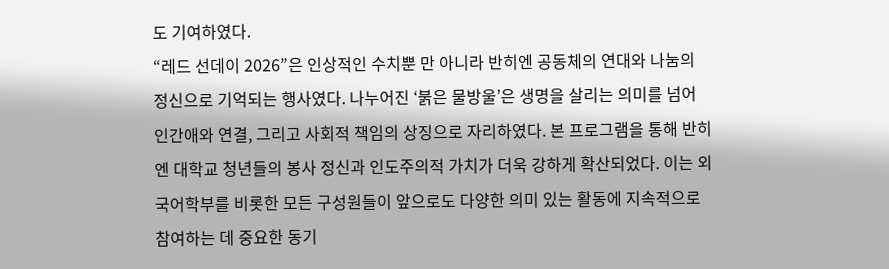도 기여하였다.
“레드 선데이 2026”은 인상적인 수치뿐 만 아니라 반히엔 공동체의 연대와 나눔의 정신으로 기억되는 행사였다. 나누어진 ‘붉은 물방울’은 생명을 살리는 의미를 넘어 인간애와 연결, 그리고 사회적 책임의 상징으로 자리하였다. 본 프로그램을 통해 반히엔 대학교 청년들의 봉사 정신과 인도주의적 가치가 더욱 강하게 확산되었다. 이는 외국어학부를 비롯한 모든 구성원들이 앞으로도 다양한 의미 있는 활동에 지속적으로 참여하는 데 중요한 동기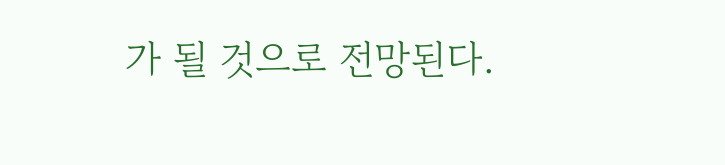가 될 것으로 전망된다.